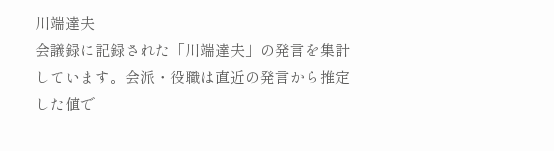川端達夫
会議録に記録された「川端達夫」の発言を集計しています。会派・役職は直近の発言から推定した値で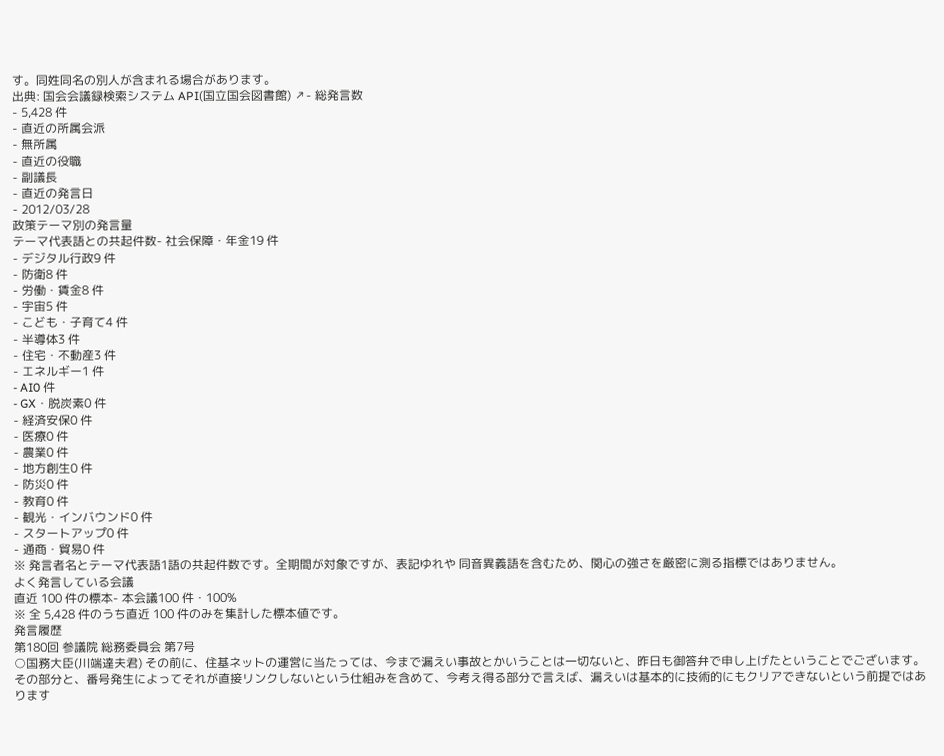す。同姓同名の別人が含まれる場合があります。
出典: 国会会議録検索システム API(国立国会図書館) ↗- 総発言数
- 5,428 件
- 直近の所属会派
- 無所属
- 直近の役職
- 副議長
- 直近の発言日
- 2012/03/28
政策テーマ別の発言量
テーマ代表語との共起件数- 社会保障・年金19 件
- デジタル行政9 件
- 防衛8 件
- 労働・賃金8 件
- 宇宙5 件
- こども・子育て4 件
- 半導体3 件
- 住宅・不動産3 件
- エネルギー1 件
- AI0 件
- GX・脱炭素0 件
- 経済安保0 件
- 医療0 件
- 農業0 件
- 地方創生0 件
- 防災0 件
- 教育0 件
- 観光・インバウンド0 件
- スタートアップ0 件
- 通商・貿易0 件
※ 発言者名とテーマ代表語1語の共起件数です。全期間が対象ですが、表記ゆれや 同音異義語を含むため、関心の強さを厳密に測る指標ではありません。
よく発言している会議
直近 100 件の標本- 本会議100 件・100%
※ 全 5,428 件のうち直近 100 件のみを集計した標本値です。
発言履歴
第180回 参議院 総務委員会 第7号
○国務大臣(川端達夫君) その前に、住基ネットの運営に当たっては、今まで漏えい事故とかいうことは一切ないと、昨日も御答弁で申し上げたということでございます。 その部分と、番号発生によってそれが直接リンクしないという仕組みを含めて、今考え得る部分で言えば、漏えいは基本的に技術的にもクリアできないという前提ではあります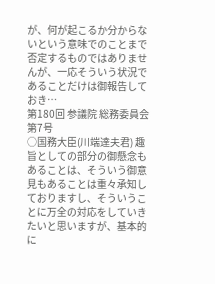が、何が起こるか分からないという意味でのことまで否定するものではありませんが、一応そういう状況であることだけは御報告しておき…
第180回 参議院 総務委員会 第7号
○国務大臣(川端達夫君) 趣旨としての部分の御懸念もあることは、そういう御意見もあることは重々承知しておりますし、そういうことに万全の対応をしていきたいと思いますが、基本的に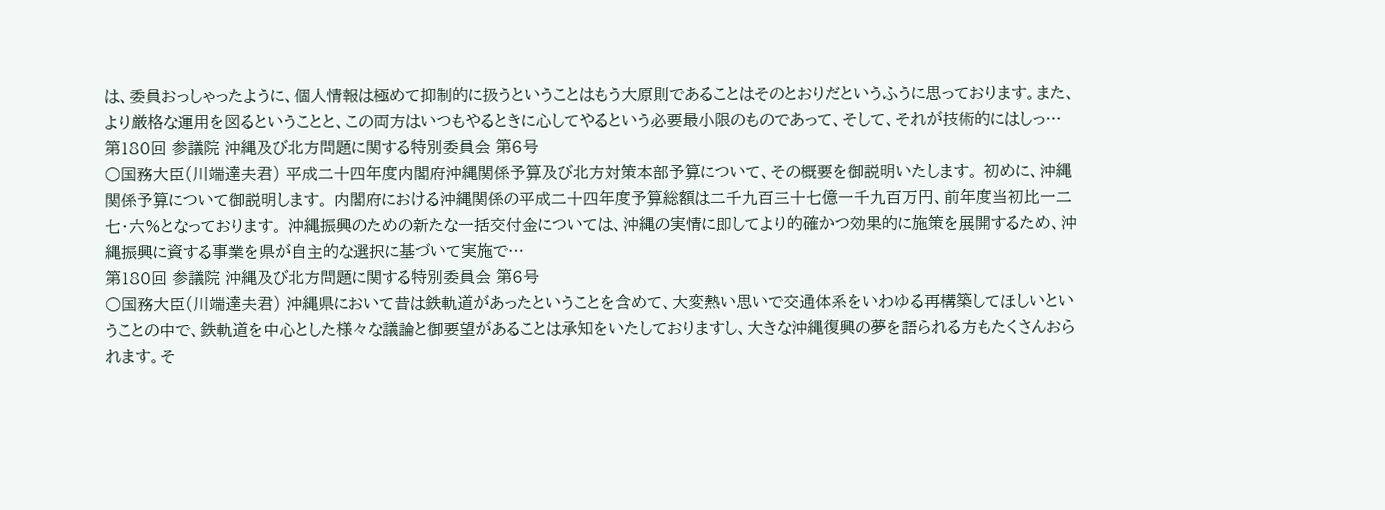は、委員おっしゃったように、個人情報は極めて抑制的に扱うということはもう大原則であることはそのとおりだというふうに思っております。また、より厳格な運用を図るということと、この両方はいつもやるときに心してやるという必要最小限のものであって、そして、それが技術的にはしっ…
第180回 参議院 沖縄及び北方問題に関する特別委員会 第6号
○国務大臣(川端達夫君) 平成二十四年度内閣府沖縄関係予算及び北方対策本部予算について、その概要を御説明いたします。 初めに、沖縄関係予算について御説明します。 内閣府における沖縄関係の平成二十四年度予算総額は二千九百三十七億一千九百万円、前年度当初比一二七・六%となっております。 沖縄振興のための新たな一括交付金については、沖縄の実情に即してより的確かつ効果的に施策を展開するため、沖縄振興に資する事業を県が自主的な選択に基づいて実施で…
第180回 参議院 沖縄及び北方問題に関する特別委員会 第6号
○国務大臣(川端達夫君) 沖縄県において昔は鉄軌道があったということを含めて、大変熱い思いで交通体系をいわゆる再構築してほしいということの中で、鉄軌道を中心とした様々な議論と御要望があることは承知をいたしておりますし、大きな沖縄復興の夢を語られる方もたくさんおられます。そ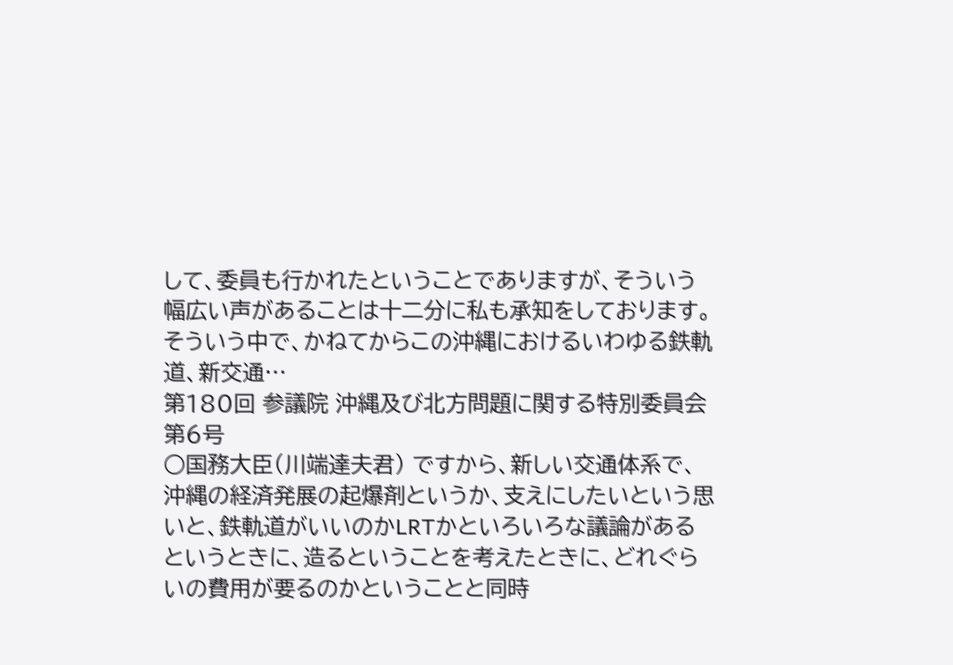して、委員も行かれたということでありますが、そういう幅広い声があることは十二分に私も承知をしております。 そういう中で、かねてからこの沖縄におけるいわゆる鉄軌道、新交通…
第180回 参議院 沖縄及び北方問題に関する特別委員会 第6号
○国務大臣(川端達夫君) ですから、新しい交通体系で、沖縄の経済発展の起爆剤というか、支えにしたいという思いと、鉄軌道がいいのかLRTかといろいろな議論があるというときに、造るということを考えたときに、どれぐらいの費用が要るのかということと同時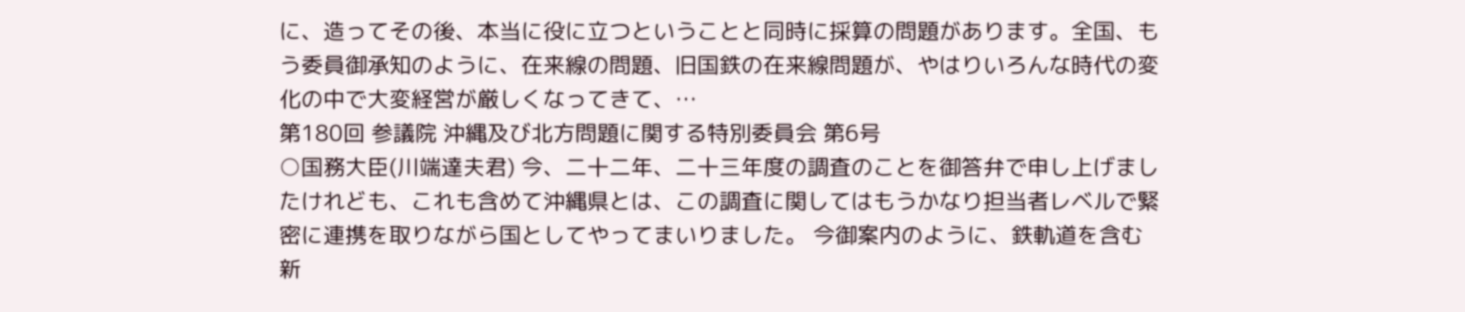に、造ってその後、本当に役に立つということと同時に採算の問題があります。全国、もう委員御承知のように、在来線の問題、旧国鉄の在来線問題が、やはりいろんな時代の変化の中で大変経営が厳しくなってきて、…
第180回 参議院 沖縄及び北方問題に関する特別委員会 第6号
○国務大臣(川端達夫君) 今、二十二年、二十三年度の調査のことを御答弁で申し上げましたけれども、これも含めて沖縄県とは、この調査に関してはもうかなり担当者レベルで緊密に連携を取りながら国としてやってまいりました。 今御案内のように、鉄軌道を含む新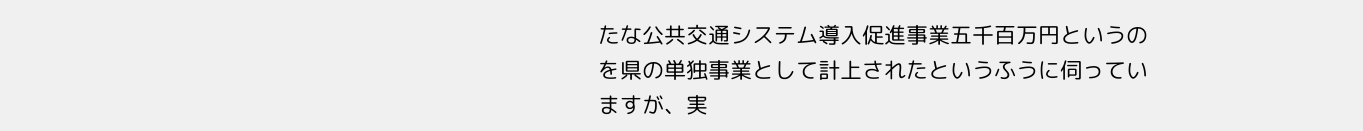たな公共交通システム導入促進事業五千百万円というのを県の単独事業として計上されたというふうに伺っていますが、実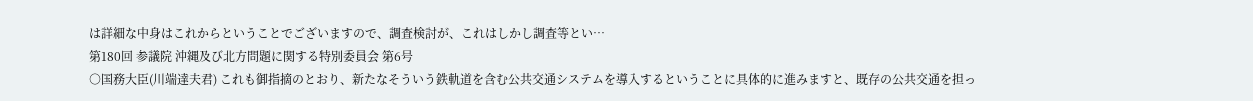は詳細な中身はこれからということでございますので、調査検討が、これはしかし調査等とい…
第180回 参議院 沖縄及び北方問題に関する特別委員会 第6号
○国務大臣(川端達夫君) これも御指摘のとおり、新たなそういう鉄軌道を含む公共交通システムを導入するということに具体的に進みますと、既存の公共交通を担っ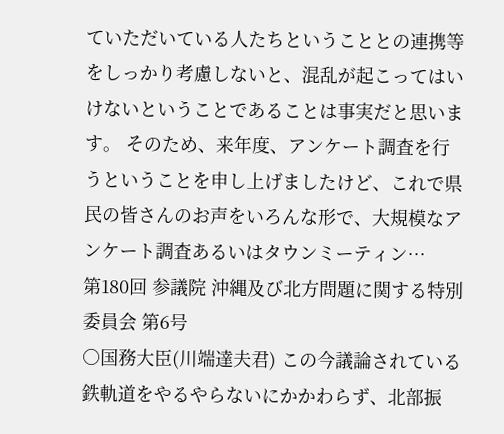ていただいている人たちということとの連携等をしっかり考慮しないと、混乱が起こってはいけないということであることは事実だと思います。 そのため、来年度、アンケート調査を行うということを申し上げましたけど、これで県民の皆さんのお声をいろんな形で、大規模なアンケート調査あるいはタウンミーティン…
第180回 参議院 沖縄及び北方問題に関する特別委員会 第6号
○国務大臣(川端達夫君) この今議論されている鉄軌道をやるやらないにかかわらず、北部振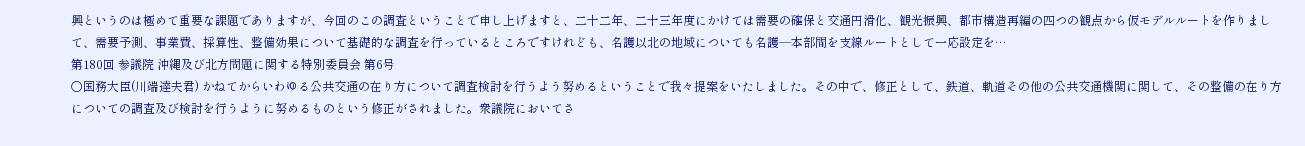興というのは極めて重要な課題でありますが、今回のこの調査ということで申し上げますと、二十二年、二十三年度にかけては需要の確保と交通円滑化、観光振興、都市構造再編の四つの観点から仮モデルルートを作りまして、需要予測、事業費、採算性、整備効果について基礎的な調査を行っているところですけれども、名護以北の地域についても名護—本部間を支線ルートとして一応設定を…
第180回 参議院 沖縄及び北方問題に関する特別委員会 第6号
○国務大臣(川端達夫君) かねてからいわゆる公共交通の在り方について調査検討を行うよう努めるということで我々提案をいたしました。その中で、修正として、鉄道、軌道その他の公共交通機関に関して、その整備の在り方についての調査及び検討を行うように努めるものという修正がされました。衆議院においてさ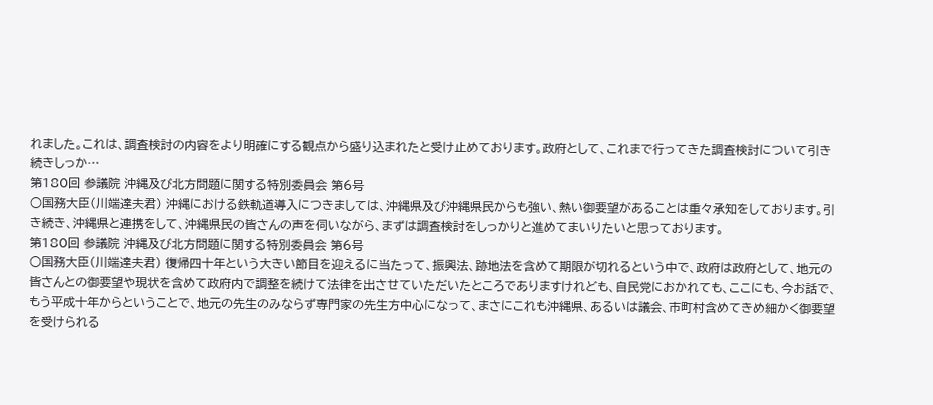れました。これは、調査検討の内容をより明確にする観点から盛り込まれたと受け止めております。政府として、これまで行ってきた調査検討について引き続きしっか…
第180回 参議院 沖縄及び北方問題に関する特別委員会 第6号
○国務大臣(川端達夫君) 沖縄における鉄軌道導入につきましては、沖縄県及び沖縄県民からも強い、熱い御要望があることは重々承知をしております。引き続き、沖縄県と連携をして、沖縄県民の皆さんの声を伺いながら、まずは調査検討をしっかりと進めてまいりたいと思っております。
第180回 参議院 沖縄及び北方問題に関する特別委員会 第6号
○国務大臣(川端達夫君) 復帰四十年という大きい節目を迎えるに当たって、振興法、跡地法を含めて期限が切れるという中で、政府は政府として、地元の皆さんとの御要望や現状を含めて政府内で調整を続けて法律を出させていただいたところでありますけれども、自民党におかれても、ここにも、今お話で、もう平成十年からということで、地元の先生のみならず専門家の先生方中心になって、まさにこれも沖縄県、あるいは議会、市町村含めてきめ細かく御要望を受けられる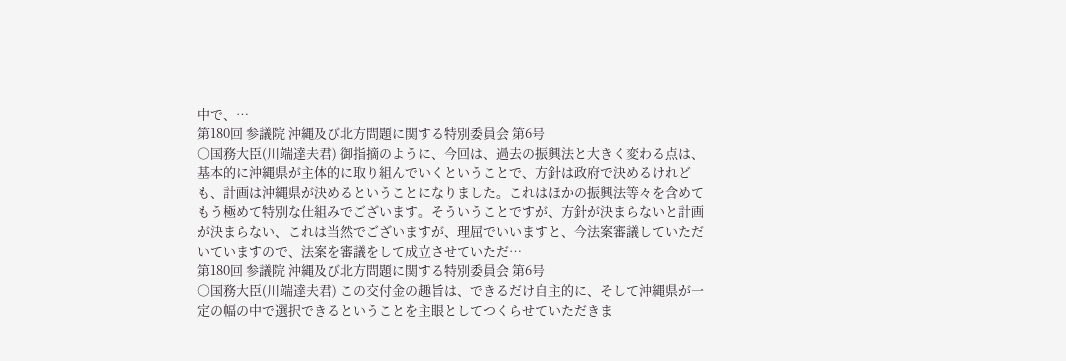中で、…
第180回 参議院 沖縄及び北方問題に関する特別委員会 第6号
○国務大臣(川端達夫君) 御指摘のように、今回は、過去の振興法と大きく変わる点は、基本的に沖縄県が主体的に取り組んでいくということで、方針は政府で決めるけれども、計画は沖縄県が決めるということになりました。これはほかの振興法等々を含めてもう極めて特別な仕組みでございます。そういうことですが、方針が決まらないと計画が決まらない、これは当然でございますが、理屈でいいますと、今法案審議していただいていますので、法案を審議をして成立させていただ…
第180回 参議院 沖縄及び北方問題に関する特別委員会 第6号
○国務大臣(川端達夫君) この交付金の趣旨は、できるだけ自主的に、そして沖縄県が一定の幅の中で選択できるということを主眼としてつくらせていただきま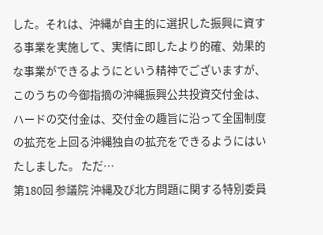した。それは、沖縄が自主的に選択した振興に資する事業を実施して、実情に即したより的確、効果的な事業ができるようにという精神でございますが、このうちの今御指摘の沖縄振興公共投資交付金は、ハードの交付金は、交付金の趣旨に沿って全国制度の拡充を上回る沖縄独自の拡充をできるようにはいたしました。 ただ…
第180回 参議院 沖縄及び北方問題に関する特別委員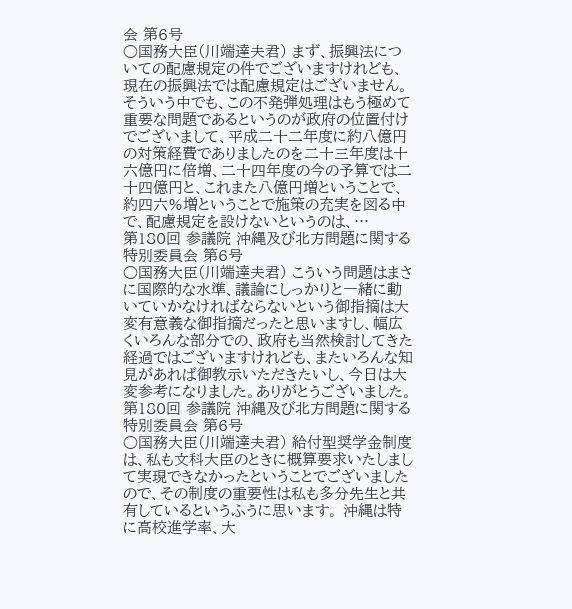会 第6号
○国務大臣(川端達夫君) まず、振興法についての配慮規定の件でございますけれども、現在の振興法では配慮規定はございません。そういう中でも、この不発弾処理はもう極めて重要な問題であるというのが政府の位置付けでございまして、平成二十二年度に約八億円の対策経費でありましたのを二十三年度は十六億円に倍増、二十四年度の今の予算では二十四億円と、これまた八億円増ということで、約四六%増ということで施策の充実を図る中で、配慮規定を設けないというのは、…
第180回 参議院 沖縄及び北方問題に関する特別委員会 第6号
○国務大臣(川端達夫君) こういう問題はまさに国際的な水準、議論にしっかりと一緒に動いていかなければならないという御指摘は大変有意義な御指摘だったと思いますし、幅広くいろんな部分での、政府も当然検討してきた経過ではございますけれども、またいろんな知見があれば御教示いただきたいし、今日は大変参考になりました。ありがとうございました。
第180回 参議院 沖縄及び北方問題に関する特別委員会 第6号
○国務大臣(川端達夫君) 給付型奨学金制度は、私も文科大臣のときに概算要求いたしまして実現できなかったということでございましたので、その制度の重要性は私も多分先生と共有しているというふうに思います。 沖縄は特に高校進学率、大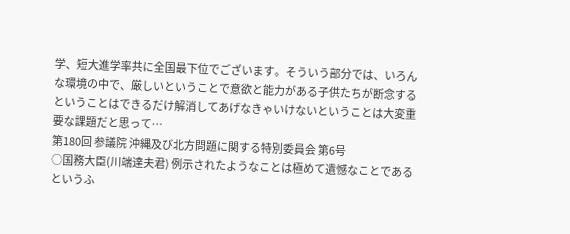学、短大進学率共に全国最下位でございます。そういう部分では、いろんな環境の中で、厳しいということで意欲と能力がある子供たちが断念するということはできるだけ解消してあげなきゃいけないということは大変重要な課題だと思って…
第180回 参議院 沖縄及び北方問題に関する特別委員会 第6号
○国務大臣(川端達夫君) 例示されたようなことは極めて遺憾なことであるというふ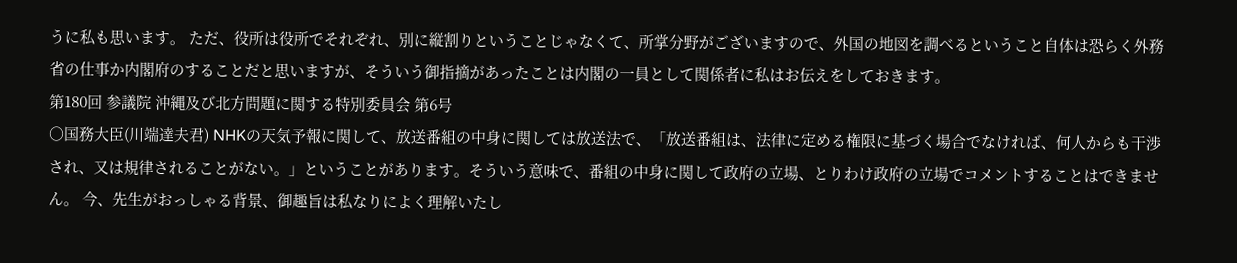うに私も思います。 ただ、役所は役所でそれぞれ、別に縦割りということじゃなくて、所掌分野がございますので、外国の地図を調べるということ自体は恐らく外務省の仕事か内閣府のすることだと思いますが、そういう御指摘があったことは内閣の一員として関係者に私はお伝えをしておきます。
第180回 参議院 沖縄及び北方問題に関する特別委員会 第6号
○国務大臣(川端達夫君) NHKの天気予報に関して、放送番組の中身に関しては放送法で、「放送番組は、法律に定める権限に基づく場合でなければ、何人からも干渉され、又は規律されることがない。」ということがあります。そういう意味で、番組の中身に関して政府の立場、とりわけ政府の立場でコメントすることはできません。 今、先生がおっしゃる背景、御趣旨は私なりによく理解いたし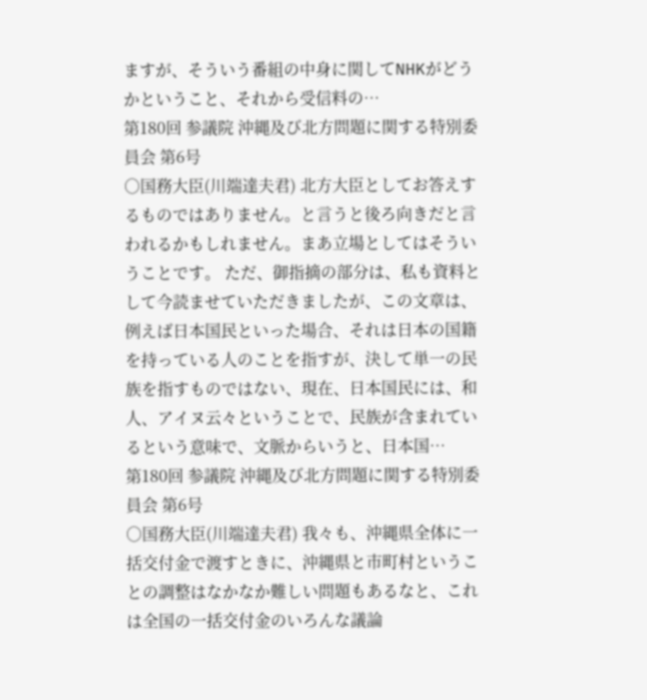ますが、そういう番組の中身に関してNHKがどうかということ、それから受信料の…
第180回 参議院 沖縄及び北方問題に関する特別委員会 第6号
○国務大臣(川端達夫君) 北方大臣としてお答えするものではありません。と言うと後ろ向きだと言われるかもしれません。まあ立場としてはそういうことです。 ただ、御指摘の部分は、私も資料として今読ませていただきましたが、この文章は、例えば日本国民といった場合、それは日本の国籍を持っている人のことを指すが、決して単一の民族を指すものではない、現在、日本国民には、和人、アイヌ云々ということで、民族が含まれているという意味で、文脈からいうと、日本国…
第180回 参議院 沖縄及び北方問題に関する特別委員会 第6号
○国務大臣(川端達夫君) 我々も、沖縄県全体に一括交付金で渡すときに、沖縄県と市町村ということの調整はなかなか難しい問題もあるなと、これは全国の一括交付金のいろんな議論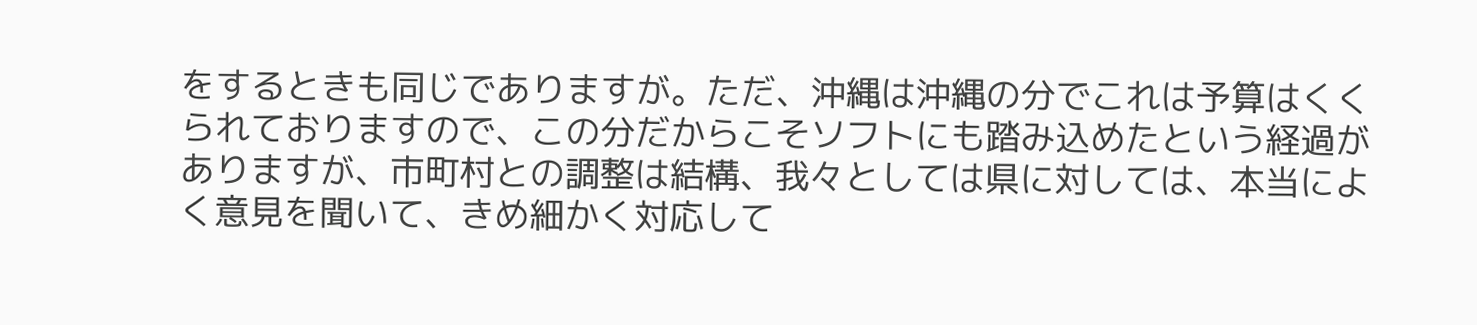をするときも同じでありますが。ただ、沖縄は沖縄の分でこれは予算はくくられておりますので、この分だからこそソフトにも踏み込めたという経過がありますが、市町村との調整は結構、我々としては県に対しては、本当によく意見を聞いて、きめ細かく対応して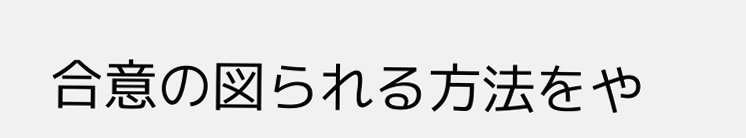合意の図られる方法をや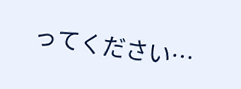ってください…